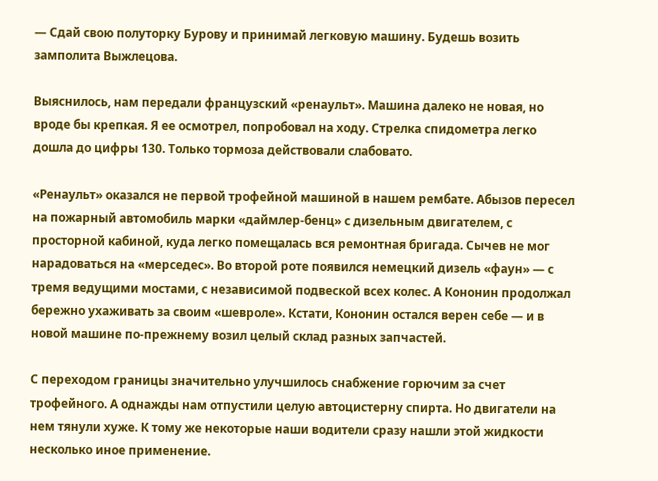— Сдай свою полуторку Бурову и принимай легковую машину. Будешь возить замполита Выжлецова.

Выяснилось, нам передали французский «ренаульт». Машина далеко не новая, но вроде бы крепкая. Я ее осмотрел, попробовал на ходу. Стрелка спидометра легко дошла до цифры 130. Только тормоза действовали слабовато.

«Ренаульт» оказался не первой трофейной машиной в нашем рембате. Абызов пересел на пожарный автомобиль марки «даймлер-бенц» с дизельным двигателем, с просторной кабиной, куда легко помещалась вся ремонтная бригада. Сычев не мог нарадоваться на «мерседес». Во второй роте появился немецкий дизель «фаун» — с тремя ведущими мостами, с независимой подвеской всех колес. А Кононин продолжал бережно ухаживать за своим «шевроле». Кстати, Кононин остался верен себе — и в новой машине по-прежнему возил целый склад разных запчастей.

С переходом границы значительно улучшилось снабжение горючим за счет трофейного. А однажды нам отпустили целую автоцистерну спирта. Но двигатели на нем тянули хуже. К тому же некоторые наши водители сразу нашли этой жидкости несколько иное применение.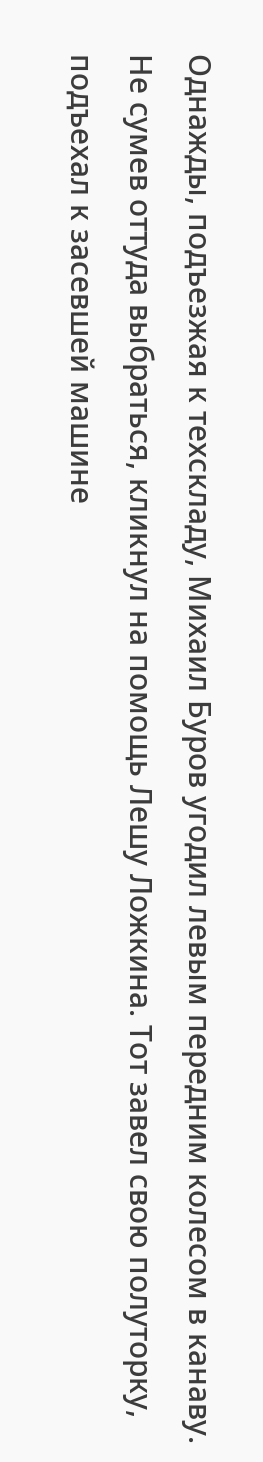Однажды, подъезжая к техскладу, Михаил Буров угодил левым передним колесом в канаву. Не сумев оттуда выбраться, кликнул на помощь Лешу Ложкина. Тот завел свою полуторку, подъехал к засевшей машине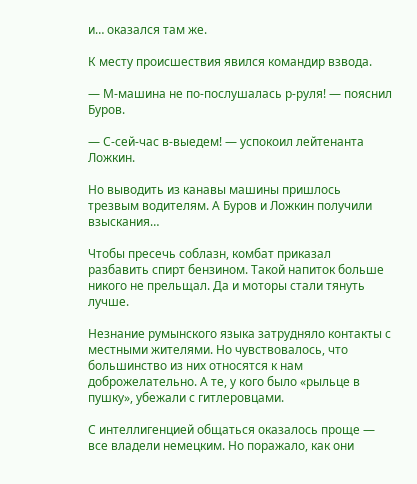и… оказался там же.

К месту происшествия явился командир взвода.

— М-машина не по-послушалась р-руля! — пояснил Буров.

— С-сей-час в-выедем! — успокоил лейтенанта Ложкин.

Но выводить из канавы машины пришлось трезвым водителям. А Буров и Ложкин получили взыскания…

Чтобы пресечь соблазн, комбат приказал разбавить спирт бензином. Такой напиток больше никого не прельщал. Да и моторы стали тянуть лучше.

Незнание румынского языка затрудняло контакты с местными жителями. Но чувствовалось, что большинство из них относятся к нам доброжелательно. А те, у кого было «рыльце в пушку», убежали с гитлеровцами.

С интеллигенцией общаться оказалось проще — все владели немецким. Но поражало, как они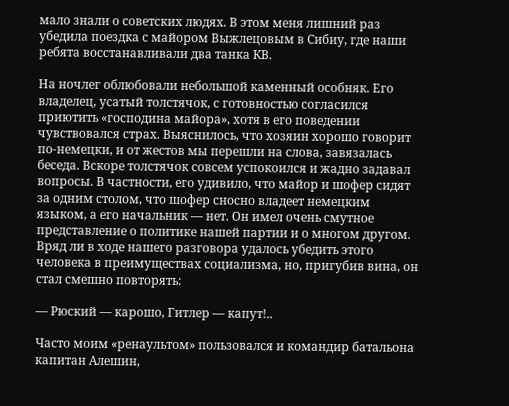мало знали о советских людях. В этом меня лишний раз убедила поездка с майором Выжлецовым в Сибиу, где наши ребята восстанавливали два танка КВ.

На ночлег облюбовали небольшой каменный особняк. Его владелец, усатый толстячок, с готовностью согласился приютить «господина майора», хотя в его поведении чувствовался страх. Выяснилось, что хозяин хорошо говорит по-немецки, и от жестов мы перешли на слова, завязалась беседа. Вскоре толстячок совсем успокоился и жадно задавал вопросы. В частности, его удивило, что майор и шофер сидят за одним столом, что шофер сносно владеет немецким языком, а его начальник — нет. Он имел очень смутное представление о политике нашей партии и о многом другом. Вряд ли в ходе нашего разговора удалось убедить этого человека в преимуществах социализма, но, пригубив вина, он стал смешно повторять:

— Рюский — карошо, Гитлер — капут!..

Часто моим «ренаультом» пользовался и командир батальона капитан Алешин,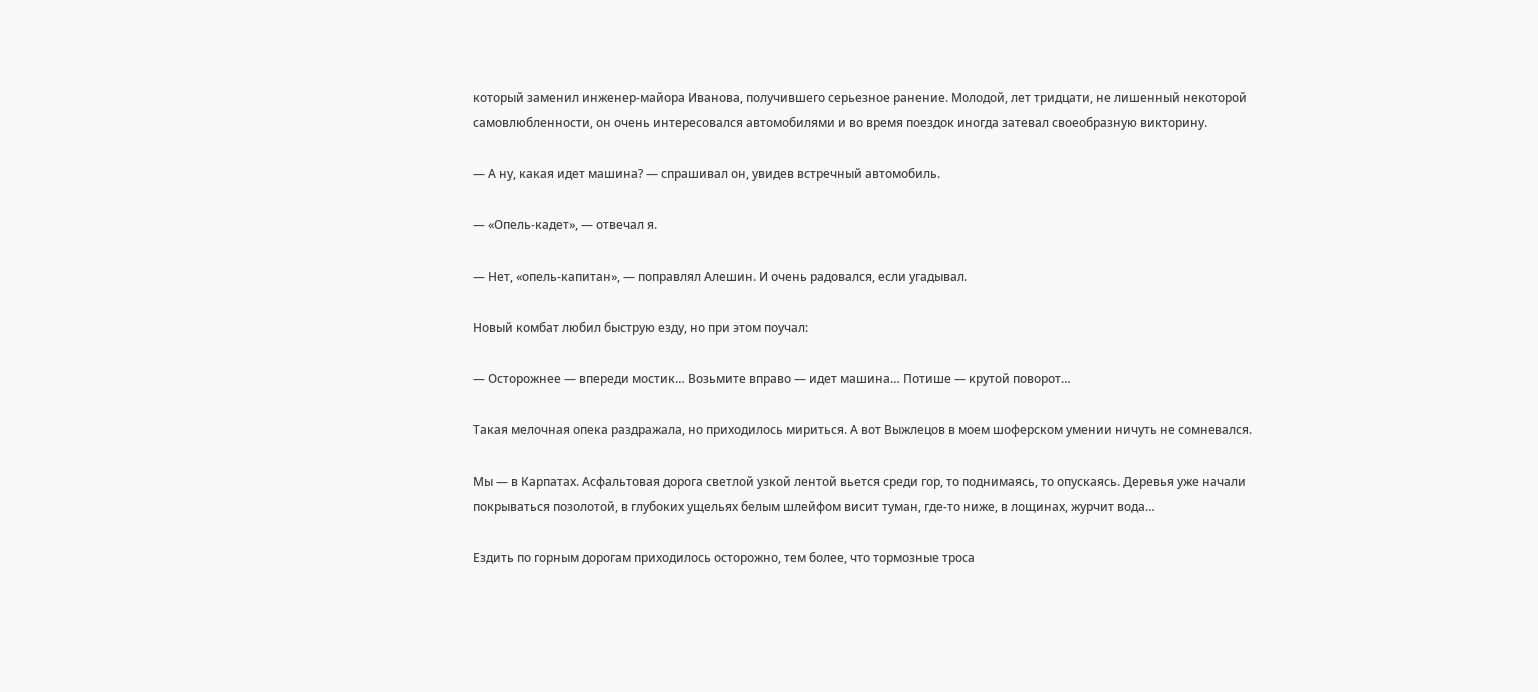который заменил инженер-майора Иванова, получившего серьезное ранение. Молодой, лет тридцати, не лишенный некоторой самовлюбленности, он очень интересовался автомобилями и во время поездок иногда затевал своеобразную викторину.

— А ну, какая идет машина? — спрашивал он, увидев встречный автомобиль.

— «Опель-кадет», — отвечал я.

— Нет, «опель-капитан», — поправлял Алешин. И очень радовался, если угадывал.

Новый комбат любил быструю езду, но при этом поучал:

— Осторожнее — впереди мостик… Возьмите вправо — идет машина… Потише — крутой поворот…

Такая мелочная опека раздражала, но приходилось мириться. А вот Выжлецов в моем шоферском умении ничуть не сомневался.

Мы — в Карпатах. Асфальтовая дорога светлой узкой лентой вьется среди гор, то поднимаясь, то опускаясь. Деревья уже начали покрываться позолотой, в глубоких ущельях белым шлейфом висит туман, где-то ниже, в лощинах, журчит вода…

Ездить по горным дорогам приходилось осторожно, тем более, что тормозные троса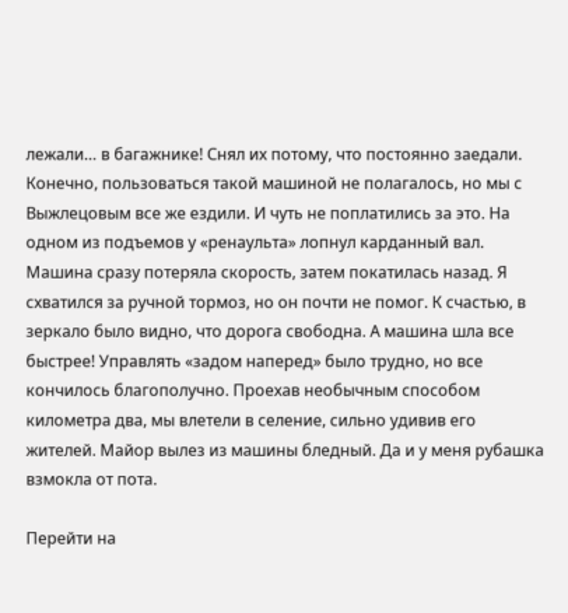лежали… в багажнике! Снял их потому, что постоянно заедали. Конечно, пользоваться такой машиной не полагалось, но мы с Выжлецовым все же ездили. И чуть не поплатились за это. На одном из подъемов у «ренаульта» лопнул карданный вал. Машина сразу потеряла скорость, затем покатилась назад. Я схватился за ручной тормоз, но он почти не помог. К счастью, в зеркало было видно, что дорога свободна. А машина шла все быстрее! Управлять «задом наперед» было трудно, но все кончилось благополучно. Проехав необычным способом километра два, мы влетели в селение, сильно удивив его жителей. Майор вылез из машины бледный. Да и у меня рубашка взмокла от пота.

Перейти на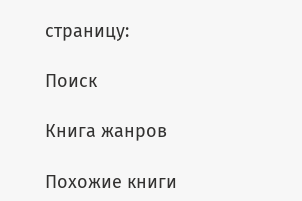страницу:

Поиск

Книга жанров

Похожие книги